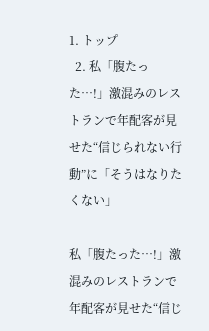1. トップ
  2. 私「腹たった…!」激混みのレストランで年配客が見せた“信じられない行動”に「そうはなりたくない」

私「腹たった…!」激混みのレストランで年配客が見せた“信じ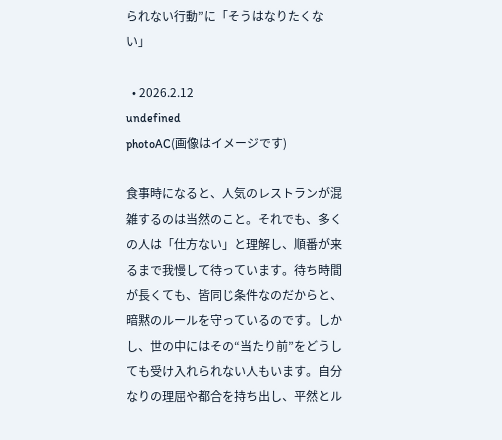られない行動”に「そうはなりたくない」

  • 2026.2.12
undefined
photoAC(画像はイメージです)

食事時になると、人気のレストランが混雑するのは当然のこと。それでも、多くの人は「仕方ない」と理解し、順番が来るまで我慢して待っています。待ち時間が長くても、皆同じ条件なのだからと、暗黙のルールを守っているのです。しかし、世の中にはその“当たり前”をどうしても受け入れられない人もいます。自分なりの理屈や都合を持ち出し、平然とル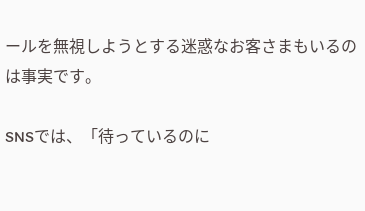ールを無視しようとする迷惑なお客さまもいるのは事実です。

SNSでは、「待っているのに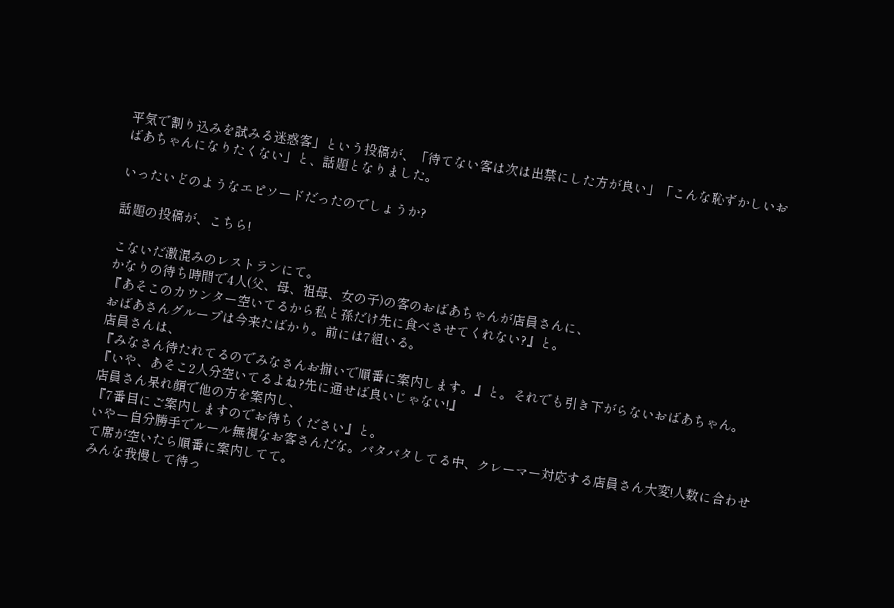平気で割り込みを試みる迷惑客」という投稿が、「待てない客は次は出禁にした方が良い」「こんな恥ずかしいおばあちゃんになりたくない」と、話題となりました。

いったいどのようなエピソードだったのでしょうか?

話題の投稿が、こちら!

こないだ激混みのレストランにて。
かなりの待ち時間で4人(父、母、祖母、女の子)の客のおばあちゃんが店員さんに、
『あそこのカウンター空いてるから私と孫だけ先に食べさせてくれない?』と。
おばあさんグループは今来たばかり。前には7組いる。
店員さんは、
『みなさん待たれてるのでみなさんお揃いで順番に案内します。』と。それでも引き下がらないおばあちゃん。
『いや、あそこ2人分空いてるよね?先に通せば良いじゃない!』
店員さん呆れ顔で他の方を案内し、
『7番目にご案内しますのでお待ちください』と。
いやー自分勝手でルール無視なお客さんだな。バタバタしてる中、クレーマー対応する店員さん大変!人数に合わせて席が空いたら順番に案内してて。
みんな我慢して待っ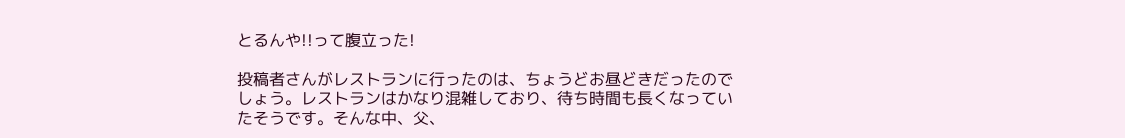とるんや!!って腹立った!

投稿者さんがレストランに行ったのは、ちょうどお昼どきだったのでしょう。レストランはかなり混雑しており、待ち時間も長くなっていたそうです。そんな中、父、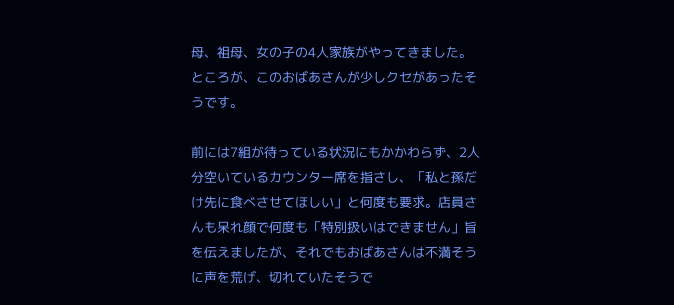母、祖母、女の子の4人家族がやってきました。ところが、このおばあさんが少しクセがあったそうです。

前には7組が待っている状況にもかかわらず、2人分空いているカウンター席を指さし、「私と孫だけ先に食べさせてほしい」と何度も要求。店員さんも呆れ顔で何度も「特別扱いはできません」旨を伝えましたが、それでもおばあさんは不満そうに声を荒げ、切れていたそうで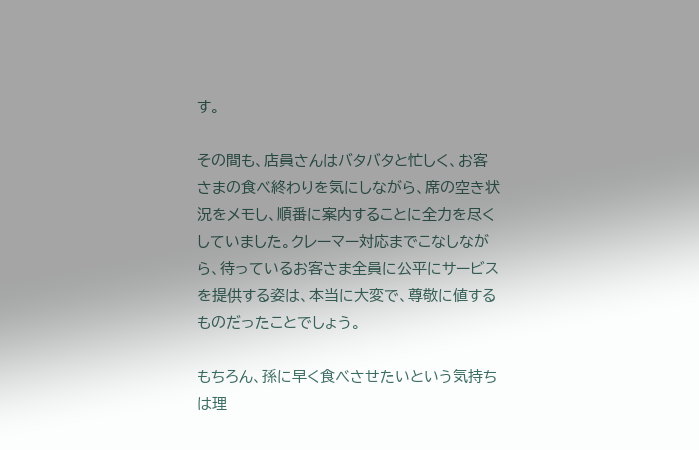す。

その間も、店員さんはバタバタと忙しく、お客さまの食べ終わりを気にしながら、席の空き状況をメモし、順番に案内することに全力を尽くしていました。クレーマー対応までこなしながら、待っているお客さま全員に公平にサービスを提供する姿は、本当に大変で、尊敬に値するものだったことでしょう。

もちろん、孫に早く食べさせたいという気持ちは理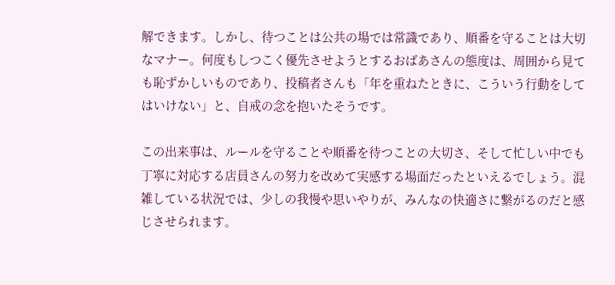解できます。しかし、待つことは公共の場では常識であり、順番を守ることは大切なマナー。何度もしつこく優先させようとするおばあさんの態度は、周囲から見ても恥ずかしいものであり、投稿者さんも「年を重ねたときに、こういう行動をしてはいけない」と、自戒の念を抱いたそうです。

この出来事は、ルールを守ることや順番を待つことの大切さ、そして忙しい中でも丁寧に対応する店員さんの努力を改めて実感する場面だったといえるでしょう。混雑している状況では、少しの我慢や思いやりが、みんなの快適さに繋がるのだと感じさせられます。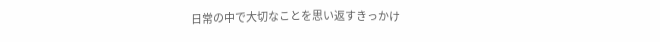日常の中で大切なことを思い返すきっかけ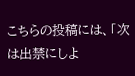こちらの投稿には、「次は出禁にしよ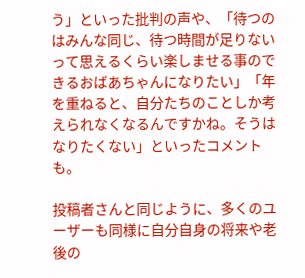う」といった批判の声や、「待つのはみんな同じ、待つ時間が足りないって思えるくらい楽しませる事のできるおばあちゃんになりたい」「年を重ねると、自分たちのことしか考えられなくなるんですかね。そうはなりたくない」といったコメントも。

投稿者さんと同じように、多くのユーザーも同様に自分自身の将来や老後の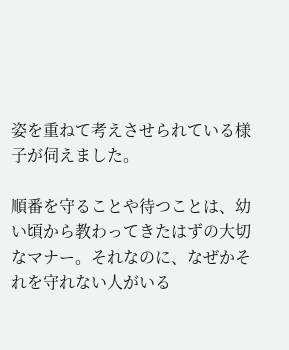姿を重ねて考えさせられている様子が伺えました。

順番を守ることや待つことは、幼い頃から教わってきたはずの大切なマナー。それなのに、なぜかそれを守れない人がいる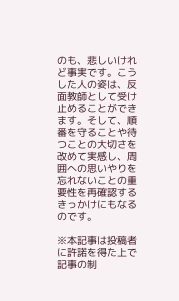のも、悲しいけれど事実です。こうした人の姿は、反面教師として受け止めることができます。そして、順番を守ることや待つことの大切さを改めて実感し、周囲への思いやりを忘れないことの重要性を再確認するきっかけにもなるのです。

※本記事は投稿者に許諾を得た上で記事の制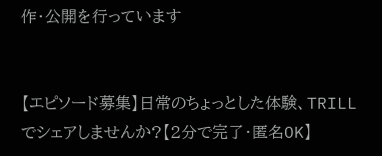作・公開を行っています


【エピソード募集】日常のちょっとした体験、TRILLでシェアしませんか?【2分で完了・匿名OK】